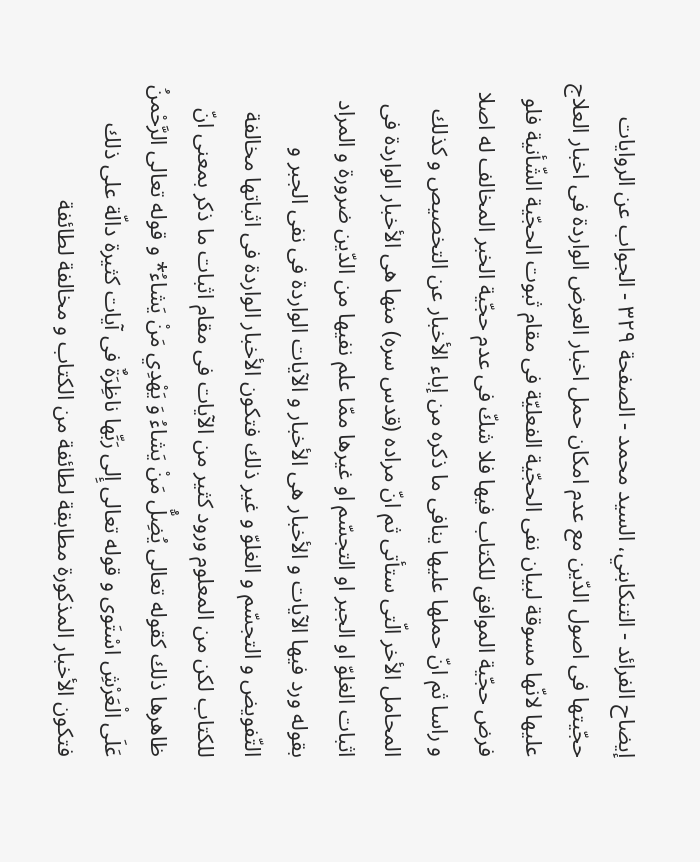إيضاح الفرائد - التنكابني، السيد محمد - الصفحة ٣٢٩ - الجواب عن الروايات
حجّيتها فى اصول الدّين مع عدم امكان حمل اخبار العرض الواردة فى اخبار العلاج عليها لانّها مسوقة لبيان نفى الحجّية الفعليّة فى مقام ثبوت الحجّية الشّأنية فلو فرض حجّية الموافق للكتاب فيها فلا شكّ فى عدم حجّية الخبر المخالف له اصلا و راسا ثم انّ حملها عليها ينافى ما ذكره من إباء الأخبار عن التخصيص و كذلك المحامل الأخر الّتى ستأتى ثم انّ مراده (قدس سره) منها هى الأخبار الواردة فى اثبات الغلوّ او الجبر او التجسّم او غيرها ممّا علم نفيها من الدّين ضرورة و المراد بقوله ورد فيها الآيات و الأخبار هى الأخبار و الآيات الواردة فى نفى الجبر و التّفويض و التجسّم و الغلوّ و غير ذلك فتكون الأخبار الواردة فى اثباتها مخالفة للكتاب لكن من المعلوم ورود كثير من الآيات فى مقام اثبات ما ذكر بمعنى انّ ظاهرها ذلك كقوله تعالى يُضِلُّ مَنْ يَشاءُ وَ يَهْدِي مَنْ يَشاءُ* و قوله تعالى الرَّحْمنُ عَلَى الْعَرْشِ اسْتَوى و قوله تعالى إِلى رَبِّها ناظِرَةٌ فى آيات كثيرة دالّة على ذلك فتكون الأخبار المذكورة مطابقة لطائفة من الكتاب و مخالفة لطائفة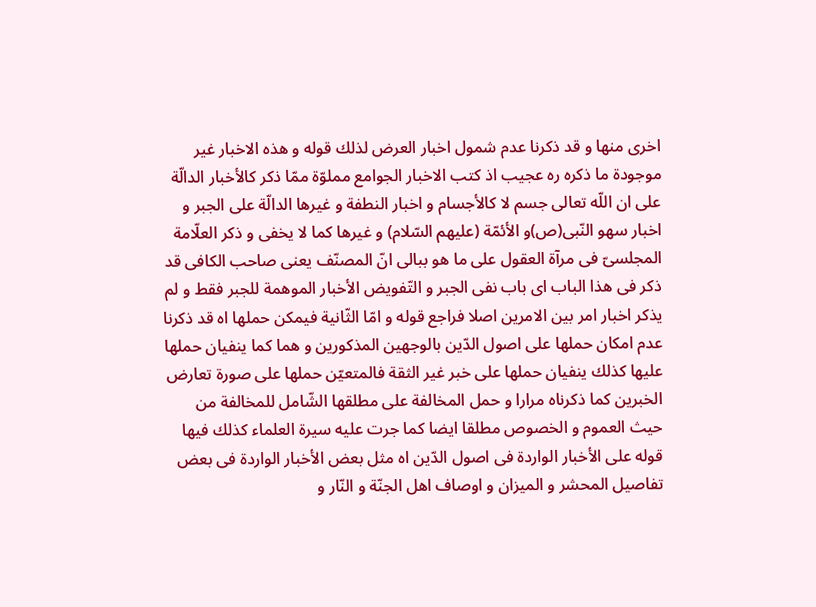اخرى منها و قد ذكرنا عدم شمول اخبار العرض لذلك قوله و هذه الاخبار غير موجودة ما ذكره ره عجيب اذ كتب الاخبار الجوامع مملوّة ممّا ذكر كالأخبار الدالّة على ان اللّه تعالى جسم لا كالأجسام و اخبار النطفة و غيرها الدالّة على الجبر و اخبار سهو النّبى(ص)و الأئمّة (عليهم السّلام) و غيرها كما لا يخفى و ذكر العلّامة المجلسىّ فى مرآة العقول على ما هو ببالى انّ المصنّف يعنى صاحب الكافى قد ذكر فى هذا الباب اى باب نفى الجبر و التّفويض الأخبار الموهمة للجبر فقط و لم يذكر اخبار امر بين الامرين اصلا فراجع قوله و امّا الثّانية فيمكن حملها اه قد ذكرنا عدم امكان حملها على اصول الدّين بالوجهين المذكورين و هما كما ينفيان حملها عليها كذلك ينفيان حملها على خبر غير الثقة فالمتعيّن حملها على صورة تعارض الخبرين كما ذكرناه مرارا و حمل المخالفة على مطلقها الشّامل للمخالفة من حيث العموم و الخصوص مطلقا ايضا كما جرت عليه سيرة العلماء كذلك فيها قوله على الأخبار الواردة فى اصول الدّين اه مثل بعض الأخبار الواردة فى بعض تفاصيل المحشر و الميزان و اوصاف اهل الجنّة و النّار و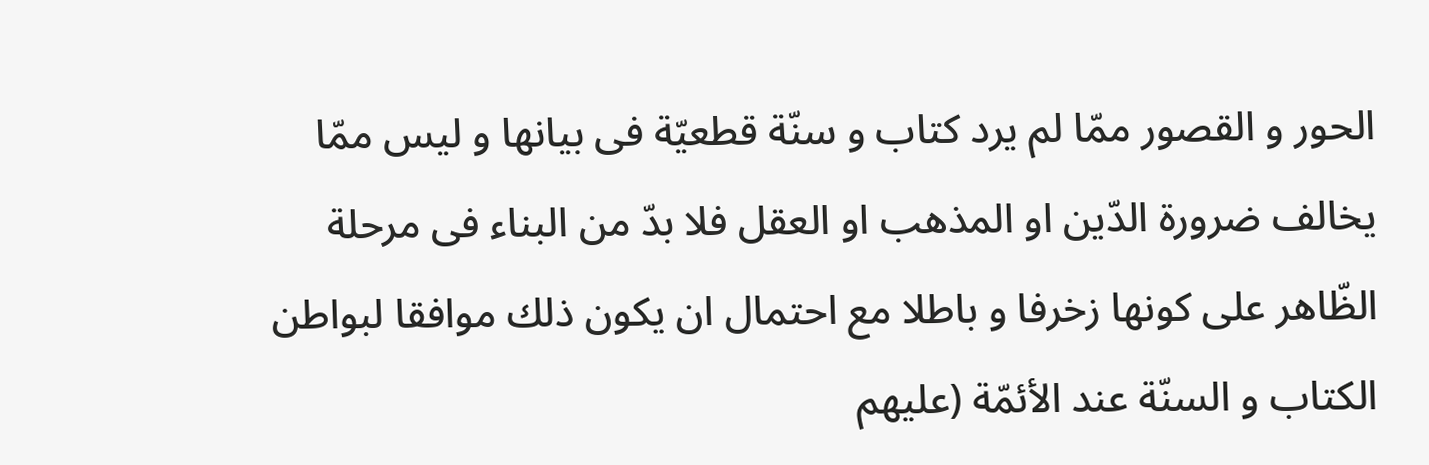الحور و القصور ممّا لم يرد كتاب و سنّة قطعيّة فى بيانها و ليس ممّا يخالف ضرورة الدّين او المذهب او العقل فلا بدّ من البناء فى مرحلة الظّاهر على كونها زخرفا و باطلا مع احتمال ان يكون ذلك موافقا لبواطن الكتاب و السنّة عند الأئمّة (عليهم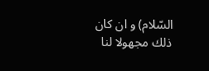السّلام) و ان كان ذلك مجهولا لنا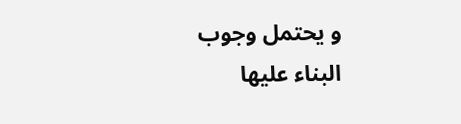و يحتمل وجوب البناء عليها